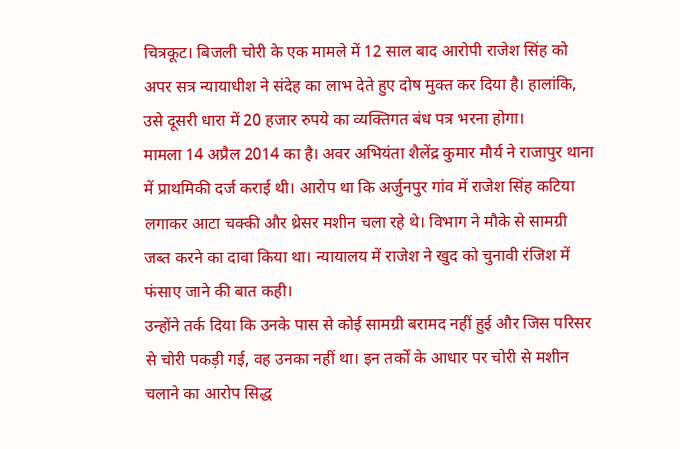चित्रकूट। बिजली चोरी के एक मामले में 12 साल बाद आरोपी राजेश सिंह को अपर सत्र न्यायाधीश ने संदेह का लाभ देते हुए दोष मुक्त कर दिया है। हालांकि, उसे दूसरी धारा में 20 हजार रुपये का व्यक्तिगत बंध पत्र भरना होगा।
मामला 14 अप्रैल 2014 का है। अवर अभियंता शैलेंद्र कुमार मौर्य ने राजापुर थाना में प्राथमिकी दर्ज कराई थी। आरोप था कि अर्जुनपुर गांव में राजेश सिंह कटिया लगाकर आटा चक्की और थ्रेसर मशीन चला रहे थे। विभाग ने मौके से सामग्री जब्त करने का दावा किया था। न्यायालय में राजेश ने खुद को चुनावी रंजिश में फंसाए जाने की बात कही।
उन्होंने तर्क दिया कि उनके पास से कोई सामग्री बरामद नहीं हुई और जिस परिसर से चोरी पकड़ी गई, वह उनका नहीं था। इन तर्कों के आधार पर चोरी से मशीन चलाने का आरोप सिद्ध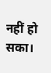नहीं हो सका।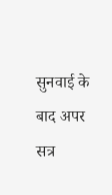सुनवाई के बाद अपर सत्र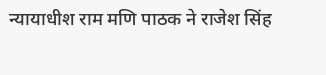न्यायाधीश राम मणि पाठक ने राजेश सिंह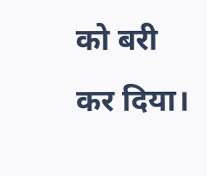को बरी कर दिया।